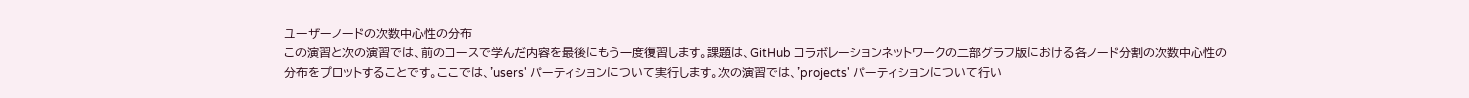ユーザーノードの次数中心性の分布
この演習と次の演習では、前のコースで学んだ内容を最後にもう一度復習します。課題は、GitHub コラボレーションネットワークの二部グラフ版における各ノード分割の次数中心性の分布をプロットすることです。ここでは、'users' パーティションについて実行します。次の演習では、'projects' パーティションについて行い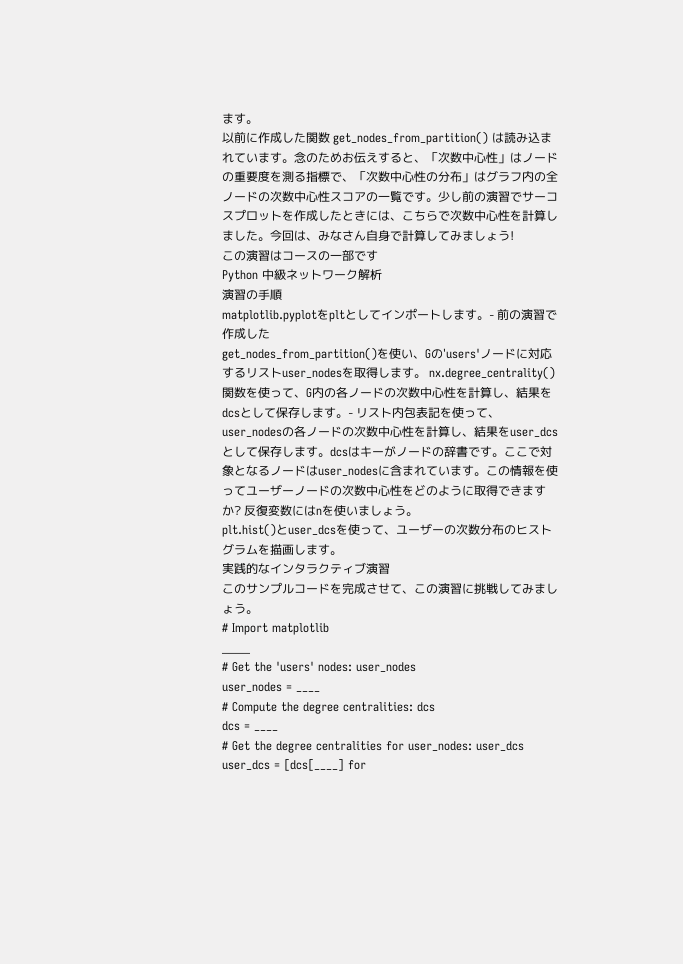ます。
以前に作成した関数 get_nodes_from_partition() は読み込まれています。念のためお伝えすると、「次数中心性」はノードの重要度を測る指標で、「次数中心性の分布」はグラフ内の全ノードの次数中心性スコアの一覧です。少し前の演習でサーコスプロットを作成したときには、こちらで次数中心性を計算しました。今回は、みなさん自身で計算してみましょう!
この演習はコースの一部です
Python 中級ネットワーク解析
演習の手順
matplotlib.pyplotをpltとしてインポートします。- 前の演習で作成した
get_nodes_from_partition()を使い、Gの'users'ノードに対応するリストuser_nodesを取得します。 nx.degree_centrality()関数を使って、G内の各ノードの次数中心性を計算し、結果をdcsとして保存します。- リスト内包表記を使って、
user_nodesの各ノードの次数中心性を計算し、結果をuser_dcsとして保存します。dcsはキーがノードの辞書です。ここで対象となるノードはuser_nodesに含まれています。この情報を使ってユーザーノードの次数中心性をどのように取得できますか? 反復変数にはnを使いましょう。
plt.hist()とuser_dcsを使って、ユーザーの次数分布のヒストグラムを描画します。
実践的なインタラクティブ演習
このサンプルコードを完成させて、この演習に挑戦してみましょう。
# Import matplotlib
____
# Get the 'users' nodes: user_nodes
user_nodes = ____
# Compute the degree centralities: dcs
dcs = ____
# Get the degree centralities for user_nodes: user_dcs
user_dcs = [dcs[____] for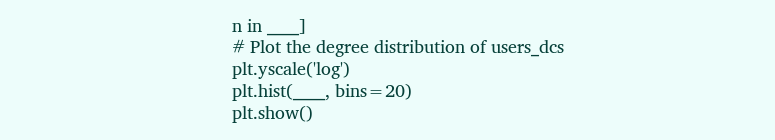n in ____]
# Plot the degree distribution of users_dcs
plt.yscale('log')
plt.hist(____, bins=20)
plt.show()